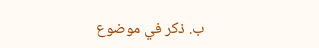ب. ذكر في موضوع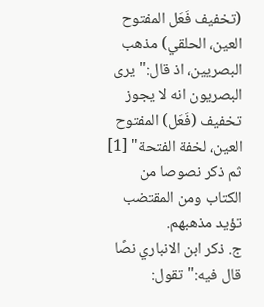(تخفيف فَعَل المفتوح العين، الحلقي) مذهب البصريين، اذ قال:"يرى البصريون انه لا يجوز تخفيف (فَعَل) المفتوح العين، لخفة الفتحة" [1] ثم ذكر نصوصا من الكتاب ومن المقتضب تؤيد مذهبهم.
ج. ذكر ابن الانباري نصًا قال فيه:"تقول: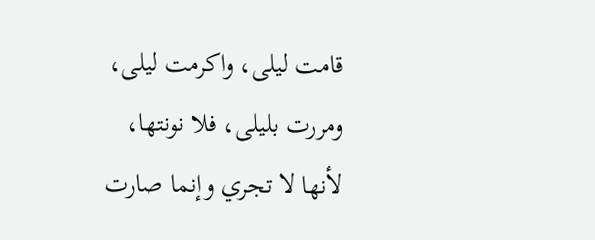قامت ليلى، واكرمت ليلى، ومررت بليلى، فلا نونتها، لأنها لا تجري وإنما صارت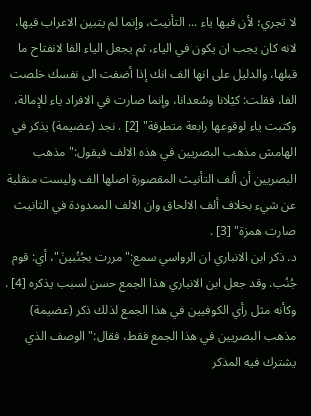لا تجري؛ لأن فيها ياء ... التأنيث، وإنما لم يتبين الاعراب فيها، لانه كان يجب ان يكون في الياء، ثم يجعل الياء الفا لانفتاح ما قبلها، والدليل على انها الف انك إذا أضفت الى نفسك خلصت الفا، فقلت: كيْلانا وسُعدانا، وإنما صارت في الافراد ياء للإمالة، وكتبت ياء لوقوعها رابعة متطرفة" [2] . نجد (عضيمة) يذكر في الهامش مذهب البصريين في هذه الالف فيقول:"مذهب البصريين أن ألف التأنيث المقصورة اصلها الف وليست منقلبة عن شيء بخلاف ألف الالحاق وان الالف الممدودة في التانيث صارت همزة" [3] .
د. ذكر ابن الانباري ان الرواسي سمع:"مررت بجُنُبينَ"، أي: قوم جُنُب. وقد جعل ابن الانباري هذا الجمع حسن لسبب يذكره [4] . وكأنه مثل رأي الكوفيين في هذا الجمع لذلك ذكر (عضيمة) مذهب البصريين في هذا الجمع فقط، فقال:"الوصف الذي يشترك فيه المذكر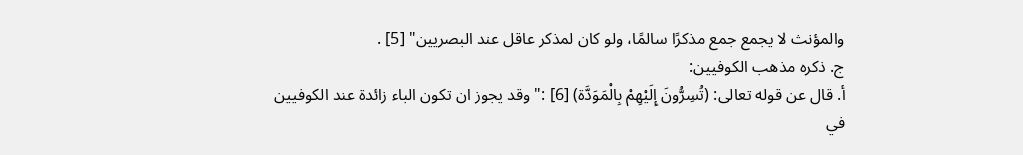والمؤنث لا يجمع جمع مذكرًا سالمًا، ولو كان لمذكر عاقل عند البصريين" [5] .
ج. ذكره مذهب الكوفيين:
أ. قال عن قوله تعالى: (تُسِرُّونَ إِلَيْهِمْ بِالْمَوَدَّة) [6] :"وقد يجوز ان تكون الباء زائدة عند الكوفيين في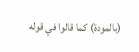(بالمودة) كما قالوا في قوله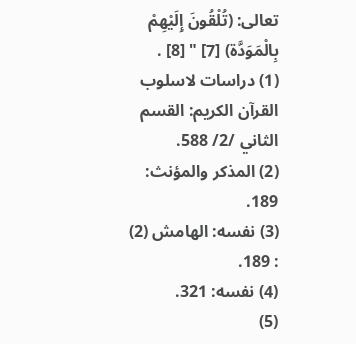تعالى: (تُلْقُونَ إِلَيْهِمْ بِالْمَوَدَّة) [7] " [8] .
(1) دراسات لاسلوب القرآن الكريم: القسم الثاني /2/ 588.
(2) المذكر والمؤنث: 189.
(3) نفسه: الهامش (2) : 189.
(4) نفسه: 321.
(5)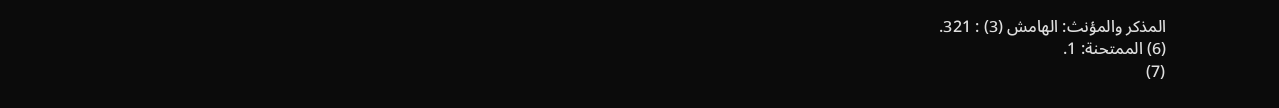المذكر والمؤنث: الهامش (3) : 321.
(6) الممتحنة: 1.
(7)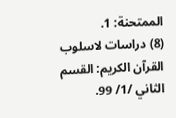الممتحنة: 1.
(8) دراسات لاسلوب القرآن الكريم: القسم الثاني /1/ 99.